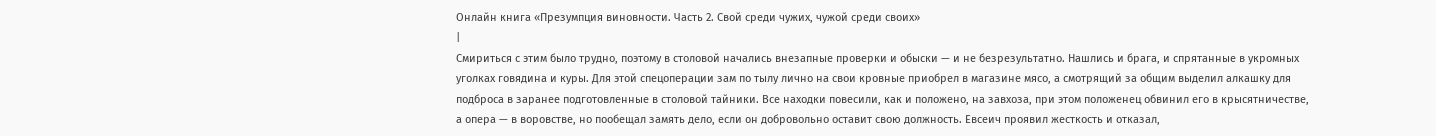Онлайн книга «Презумпция виновности. Часть 2. Свой среди чужих, чужой среди своих»
|
Смириться с этим было трудно, поэтому в столовой начались внезапные проверки и обыски — и не безрезультатно. Нашлись и брага, и спрятанные в укромных уголках говядина и куры. Для этой спецоперации зам по тылу лично на свои кровные приобрел в магазине мясо, а смотрящий за общим выделил алкашку для подброса в заранее подготовленные в столовой тайники. Все находки повесили, как и положено, на завхоза, при этом положенец обвинил его в крысятничестве, а опера — в воровстве, но пообещал замять дело, если он добровольно оставит свою должность. Евсеич проявил жесткость и отказал,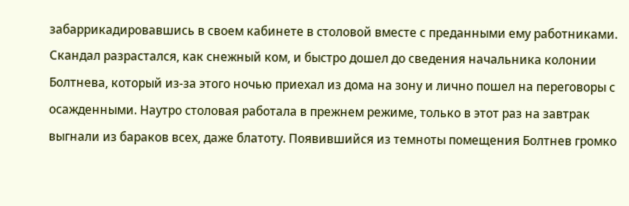забаррикадировавшись в своем кабинете в столовой вместе с преданными ему работниками. Скандал разрастался, как снежный ком, и быстро дошел до сведения начальника колонии Болтнева, который из-за этого ночью приехал из дома на зону и лично пошел на переговоры с осажденными. Наутро столовая работала в прежнем режиме, только в этот раз на завтрак выгнали из бараков всех, даже блатоту. Появившийся из темноты помещения Болтнев громко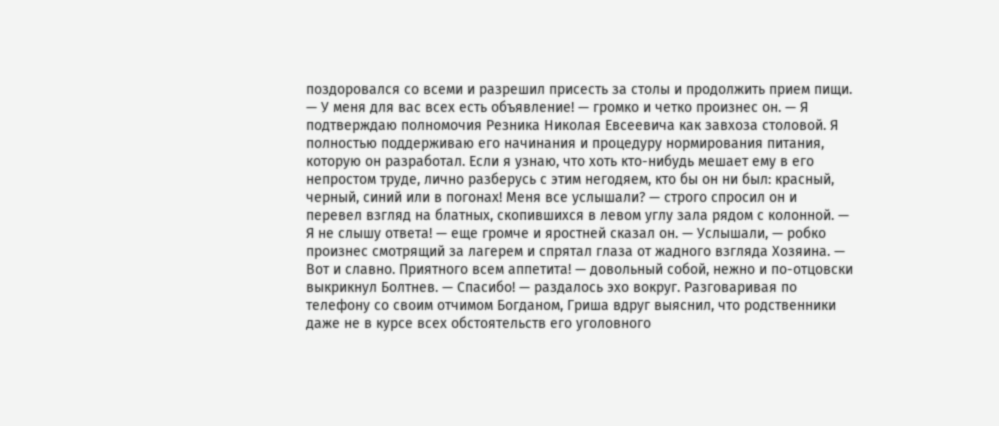поздоровался со всеми и разрешил присесть за столы и продолжить прием пищи. — У меня для вас всех есть объявление! — громко и четко произнес он. — Я подтверждаю полномочия Резника Николая Евсеевича как завхоза столовой. Я полностью поддерживаю его начинания и процедуру нормирования питания, которую он разработал. Если я узнаю, что хоть кто-нибудь мешает ему в его непростом труде, лично разберусь с этим негодяем, кто бы он ни был: красный, черный, синий или в погонах! Меня все услышали? — строго спросил он и перевел взгляд на блатных, скопившихся в левом углу зала рядом с колонной. — Я не слышу ответа! — еще громче и яростней сказал он. — Услышали, — робко произнес смотрящий за лагерем и спрятал глаза от жадного взгляда Хозяина. — Вот и славно. Приятного всем аппетита! — довольный собой, нежно и по-отцовски выкрикнул Болтнев. — Спасибо! — раздалось эхо вокруг. Разговаривая по телефону со своим отчимом Богданом, Гриша вдруг выяснил, что родственники даже не в курсе всех обстоятельств его уголовного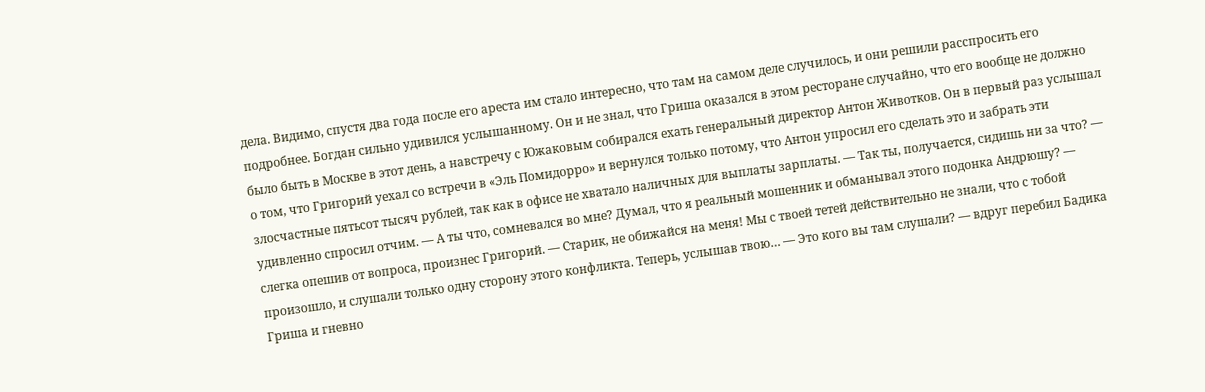дела. Видимо, спустя два года после его ареста им стало интересно, что там на самом деле случилось, и они решили расспросить его подробнее. Богдан сильно удивился услышанному. Он и не знал, что Гриша оказался в этом ресторане случайно, что его вообще не должно было быть в Москве в этот день, а навстречу с Южаковым собирался ехать генеральный директор Антон Животков. Он в первый раз услышал о том, что Григорий уехал со встречи в «Эль Помидорро» и вернулся только потому, что Антон упросил его сделать это и забрать эти злосчастные пятьсот тысяч рублей, так как в офисе не хватало наличных для выплаты зарплаты. — Так ты, получается, сидишь ни за что? — удивленно спросил отчим. — А ты что, сомневался во мне? Думал, что я реальный мошенник и обманывал этого подонка Андрюшу? — слегка опешив от вопроса, произнес Григорий. — Старик, не обижайся на меня! Мы с твоей тетей действительно не знали, что с тобой произошло, и слушали только одну сторону этого конфликта. Теперь, услышав твою… — Это кого вы там слушали? — вдруг перебил Бадика Гриша и гневно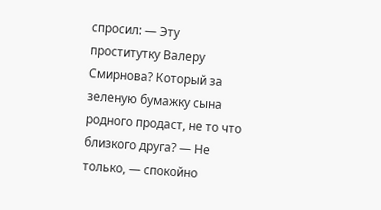спросил: — Эту проститутку Валеру Смирнова? Который за зеленую бумажку сына родного продаст, не то что близкого друга? — Не только, — спокойно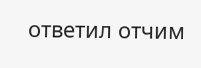ответил отчим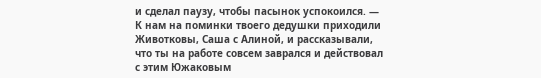и сделал паузу, чтобы пасынок успокоился. — К нам на поминки твоего дедушки приходили Животковы, Саша с Алиной, и рассказывали, что ты на работе совсем заврался и действовал с этим Южаковым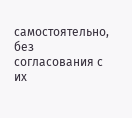самостоятельно, без согласования с их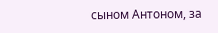сыном Антоном, за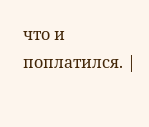что и поплатился. |